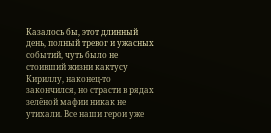Казалось бы, этот длинный день, полный тревог и ужасных событий, чуть было не стоивший жизни кактусу Кириллу, наконец-то закончился, но страсти в рядах зелёной мафии никак не утихали. Все наши герои уже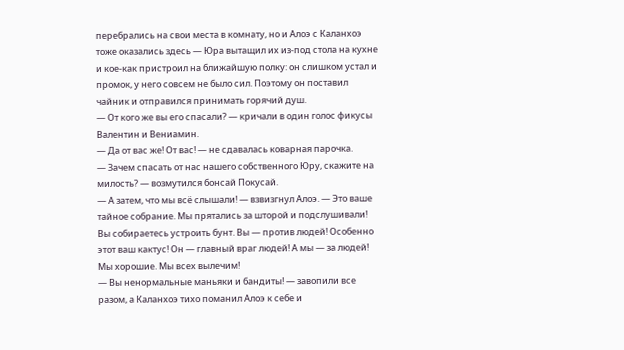перебрались на свои места в комнату, но и Алоэ с Каланхоэ тоже оказались здесь — Юра вытащил их из-под стола на кухне и кое-как пристроил на ближайшую полку: он слишком устал и промок, у него совсем не было сил. Поэтому он поставил чайник и отправился принимать горячий душ.
— От кого же вы его спасали? — кричали в один голос фикусы Валентин и Вениамин.
— Да от вас же! От вас! — не сдавалась коварная парочка.
— Зачем спасать от нас нашего собственного Юру, скажите на милость? — возмутился бонсай Покусай.
— А затем, что мы всё слышали! — взвизгнул Алоэ. — Это ваше тайное собрание. Мы прятались за шторой и подслушивали! Вы собираетесь устроить бунт. Вы — против людей! Особенно этот ваш кактус! Он — главный враг людей! А мы — за людей! Мы хорошие. Мы всех вылечим!
— Вы ненормальные маньяки и бандиты! — завопили все разом, а Каланхоэ тихо поманил Алоэ к себе и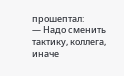прошептал:
— Надо сменить тактику, коллега, иначе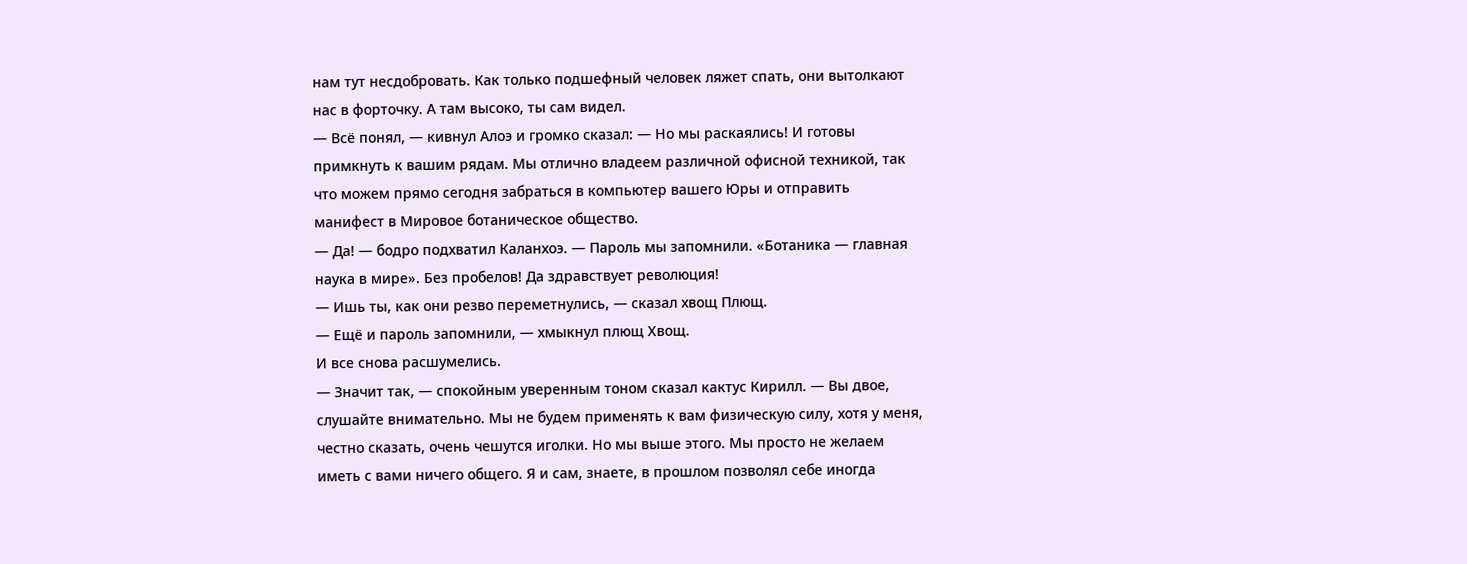нам тут несдобровать. Как только подшефный человек ляжет спать, они вытолкают нас в форточку. А там высоко, ты сам видел.
— Всё понял, — кивнул Алоэ и громко сказал: — Но мы раскаялись! И готовы примкнуть к вашим рядам. Мы отлично владеем различной офисной техникой, так что можем прямо сегодня забраться в компьютер вашего Юры и отправить манифест в Мировое ботаническое общество.
— Да! — бодро подхватил Каланхоэ. — Пароль мы запомнили. «Ботаника — главная наука в мире». Без пробелов! Да здравствует революция!
— Ишь ты, как они резво переметнулись, — сказал хвощ Плющ.
— Ещё и пароль запомнили, — хмыкнул плющ Хвощ.
И все снова расшумелись.
— Значит так, — спокойным уверенным тоном сказал кактус Кирилл. — Вы двое, слушайте внимательно. Мы не будем применять к вам физическую силу, хотя у меня, честно сказать, очень чешутся иголки. Но мы выше этого. Мы просто не желаем иметь с вами ничего общего. Я и сам, знаете, в прошлом позволял себе иногда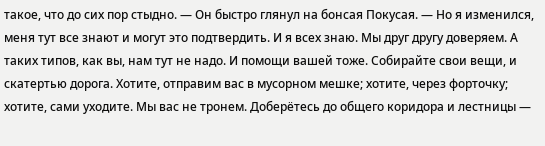такое, что до сих пор стыдно. — Он быстро глянул на бонсая Покусая. — Но я изменился, меня тут все знают и могут это подтвердить. И я всех знаю. Мы друг другу доверяем. А таких типов, как вы, нам тут не надо. И помощи вашей тоже. Собирайте свои вещи, и скатертью дорога. Хотите, отправим вас в мусорном мешке; хотите, через форточку; хотите, сами уходите. Мы вас не тронем. Доберётесь до общего коридора и лестницы —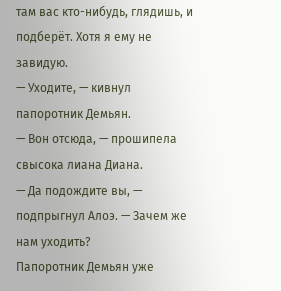там вас кто-нибудь, глядишь, и подберёт. Хотя я ему не завидую.
— Уходите, — кивнул папоротник Демьян.
— Вон отсюда, — прошипела свысока лиана Диана.
— Да подождите вы, — подпрыгнул Алоэ. — Зачем же нам уходить?
Папоротник Демьян уже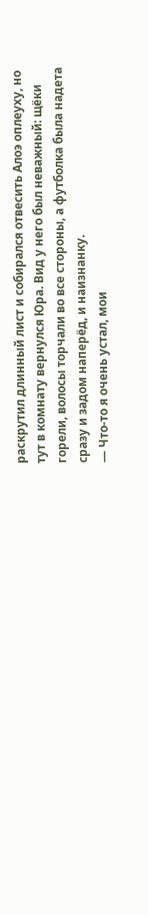раскрутил длинный лист и собирался отвесить Алоэ оплеуху, но тут в комнату вернулся Юра. Вид у него был неважный: щёки горели, волосы торчали во все стороны, а футболка была надета сразу и задом наперёд, и наизнанку.
— Что-то я очень устал, мои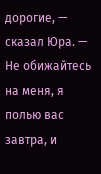дорогие, — сказал Юра. — Не обижайтесь на меня, я полью вас завтра, и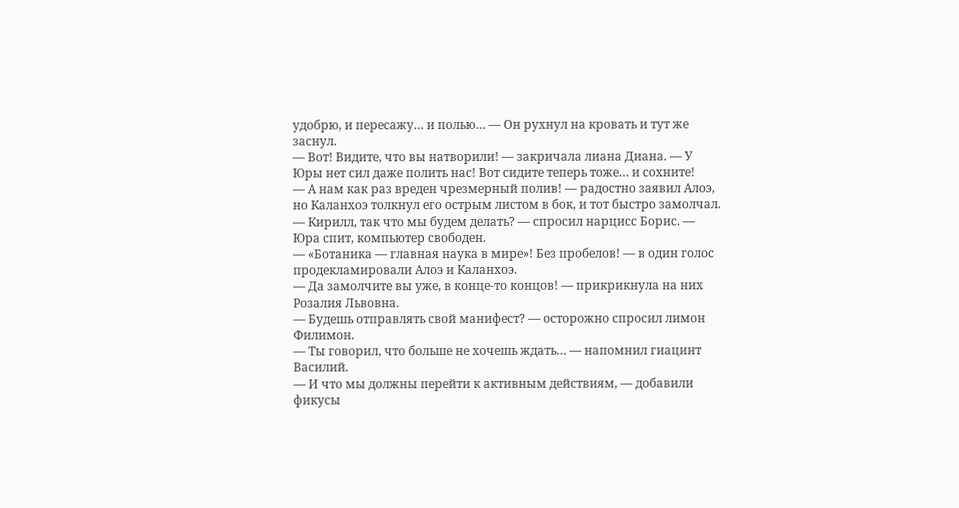удобрю, и пересажу… и полью… — Он рухнул на кровать и тут же заснул.
— Вот! Видите, что вы натворили! — закричала лиана Диана. — У Юры нет сил даже полить нас! Вот сидите теперь тоже… и сохните!
— А нам как раз вреден чрезмерный полив! — радостно заявил Алоэ, но Каланхоэ толкнул его острым листом в бок, и тот быстро замолчал.
— Кирилл, так что мы будем делать? — спросил нарцисс Борис. — Юра спит, компьютер свободен.
— «Ботаника — главная наука в мире»! Без пробелов! — в один голос продекламировали Алоэ и Каланхоэ.
— Да замолчите вы уже, в конце-то концов! — прикрикнула на них Розалия Львовна.
— Будешь отправлять свой манифест? — осторожно спросил лимон Филимон.
— Ты говорил, что больше не хочешь ждать… — напомнил гиацинт Василий.
— И что мы должны перейти к активным действиям, — добавили фикусы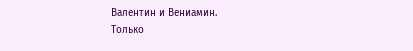Валентин и Вениамин.
Только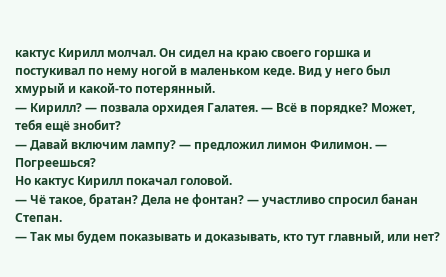кактус Кирилл молчал. Он сидел на краю своего горшка и постукивал по нему ногой в маленьком кеде. Вид у него был хмурый и какой-то потерянный.
— Кирилл? — позвала орхидея Галатея. — Всё в порядке? Может, тебя ещё знобит?
— Давай включим лампу? — предложил лимон Филимон. — Погреешься?
Но кактус Кирилл покачал головой.
— Чё такое, братан? Дела не фонтан? — участливо спросил банан Степан.
— Так мы будем показывать и доказывать, кто тут главный, или нет?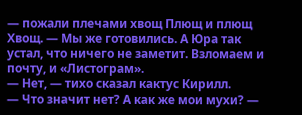— пожали плечами хвощ Плющ и плющ Хвощ. — Мы же готовились. А Юра так устал, что ничего не заметит. Взломаем и почту, и «Листограм».
— Нет, — тихо сказал кактус Кирилл.
— Что значит нет? А как же мои мухи? —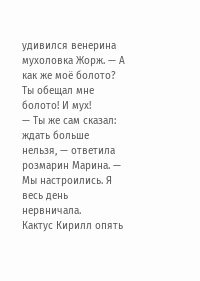удивился венерина мухоловка Жорж. — А как же моё болото? Ты обещал мне болото! И мух!
— Ты же сам сказал: ждать больше нельзя, — ответила розмарин Марина. — Мы настроились. Я весь день нервничала.
Кактус Кирилл опять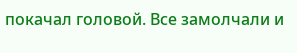покачал головой. Все замолчали и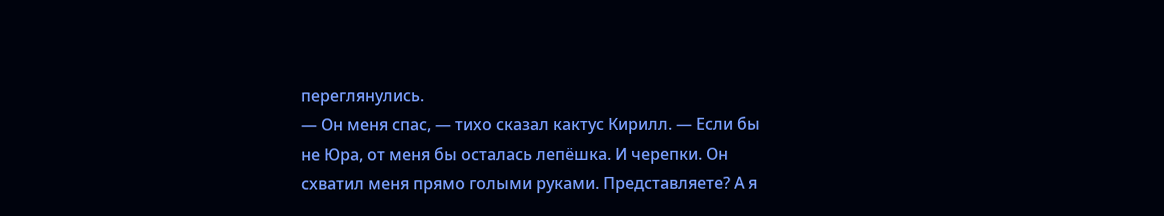переглянулись.
— Он меня спас, — тихо сказал кактус Кирилл. — Если бы не Юра, от меня бы осталась лепёшка. И черепки. Он схватил меня прямо голыми руками. Представляете? А я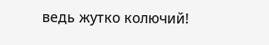ведь жутко колючий!